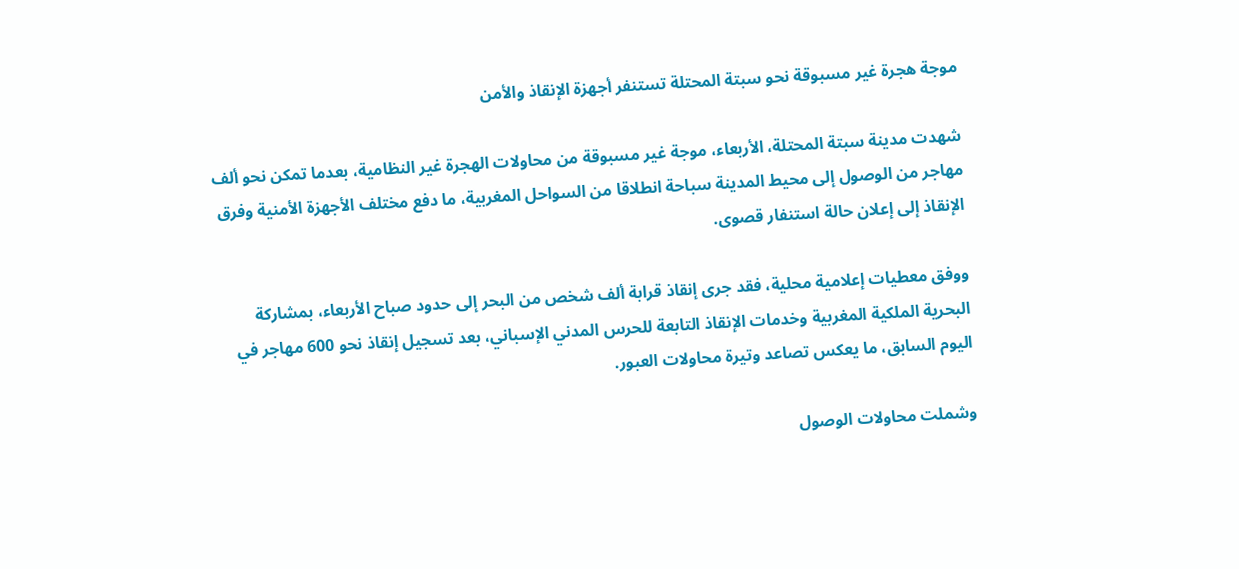موجة هجرة غير مسبوقة نحو سبتة المحتلة تستنفر أجهزة الإنقاذ والأمن

شهدت مدينة سبتة المحتلة، الأربعاء، موجة غير مسبوقة من محاولات الهجرة غير النظامية، بعدما تمكن نحو ألف مهاجر من الوصول إلى محيط المدينة سباحة انطلاقا من السواحل المغربية، ما دفع مختلف الأجهزة الأمنية وفرق الإنقاذ إلى إعلان حالة استنفار قصوى.

ووفق معطيات إعلامية محلية، فقد جرى إنقاذ قرابة ألف شخص من البحر إلى حدود صباح الأربعاء، بمشاركة البحرية الملكية المغربية وخدمات الإنقاذ التابعة للحرس المدني الإسباني، بعد تسجيل إنقاذ نحو 600 مهاجر في اليوم السابق، ما يعكس تصاعد وتيرة محاولات العبور.

وشملت محاولات الوصول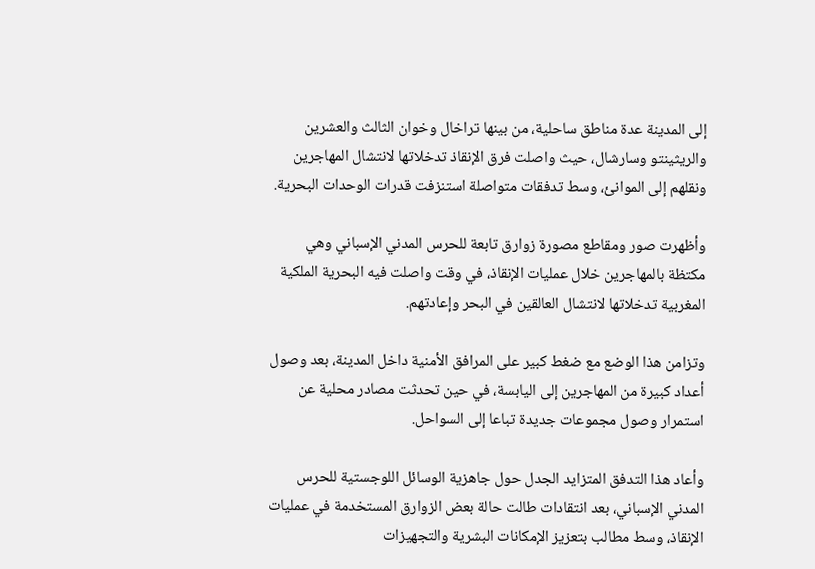إلى المدينة عدة مناطق ساحلية، من بينها تراخال وخوان الثالث والعشرين والريثينتو وسارشال، حيث واصلت فرق الإنقاذ تدخلاتها لانتشال المهاجرين ونقلهم إلى الموانئ، وسط تدفقات متواصلة استنزفت قدرات الوحدات البحرية.

وأظهرت صور ومقاطع مصورة زوارق تابعة للحرس المدني الإسباني وهي مكتظة بالمهاجرين خلال عمليات الإنقاذ، في وقت واصلت فيه البحرية الملكية المغربية تدخلاتها لانتشال العالقين في البحر وإعادتهم.

وتزامن هذا الوضع مع ضغط كبير على المرافق الأمنية داخل المدينة، بعد وصول أعداد كبيرة من المهاجرين إلى اليابسة، في حين تحدثت مصادر محلية عن استمرار وصول مجموعات جديدة تباعا إلى السواحل.

وأعاد هذا التدفق المتزايد الجدل حول جاهزية الوسائل اللوجستية للحرس المدني الإسباني، بعد انتقادات طالت حالة بعض الزوارق المستخدمة في عمليات الإنقاذ، وسط مطالب بتعزيز الإمكانات البشرية والتجهيزات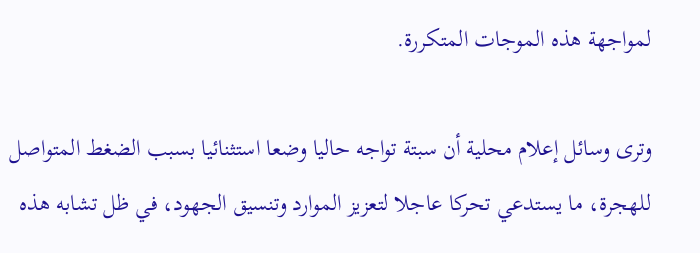لمواجهة هذه الموجات المتكررة.

وترى وسائل إعلام محلية أن سبتة تواجه حاليا وضعا استثنائيا بسبب الضغط المتواصل للهجرة، ما يستدعي تحركا عاجلا لتعزيز الموارد وتنسيق الجهود، في ظل تشابه هذه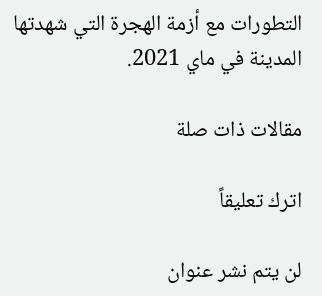التطورات مع أزمة الهجرة التي شهدتها المدينة في ماي 2021.

مقالات ذات صلة

اترك تعليقاً

لن يتم نشر عنوان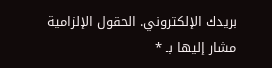بريدك الإلكتروني. الحقول الإلزامية مشار إليها بـ *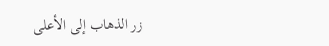زر الذهاب إلى الأعلى